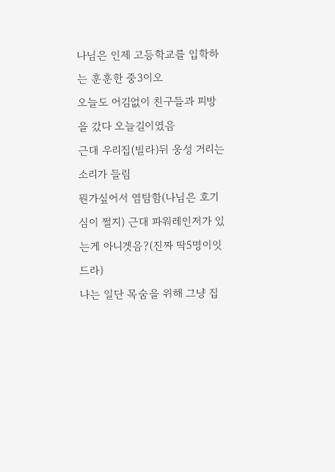나님은 인제 고등학교를 입학하는 훈훈한 중3이오
오늘도 어김없이 친구들과 피방을 갔다 오늘길이였음
근대 우리집(빌라)뒤 웅성 거리는 소리가 들림
뭔가싶어서 염탐함(나님은 호기심이 쩔지) 근대 파워레인저가 있는게 아니겟음?(진짜 딱5명이잇드라)
나는 일단 목숨을 위해 그냥 집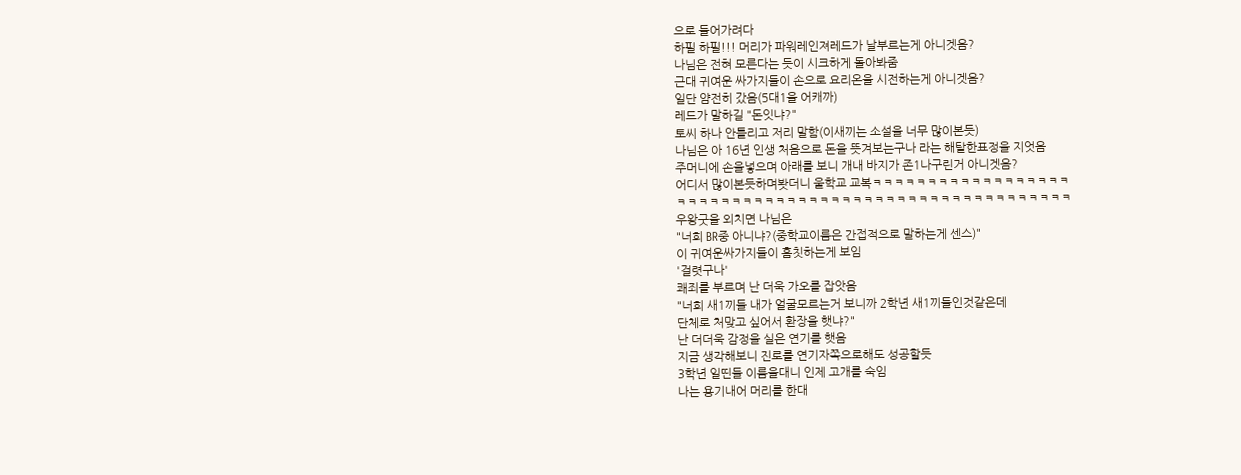으로 들어가려다
하필 하필!!! 머리가 파워레인져레드가 날부르는게 아니겟음?
나님은 전혀 모른다는 듯이 시크하게 돌아봐줌
근대 귀여운 싸가지들이 손으로 요리온을 시전하는게 아니겟음?
일단 얌전히 갔음(5대1을 어캐까)
레드가 말하길 "돈잇냐?"
토씨 하나 안틀리고 저리 말함(이새끼는 소설을 너무 많이본듯)
나님은 아 16년 인생 처음으로 돈을 뜻겨보는구나 라는 해탈한표정을 지엇음
주머니에 손을넣으며 아래를 보니 개내 바지가 존1나구린거 아니겟음?
어디서 많이본듯하며봣더니 울학교 교복ㅋㅋㅋㅋㅋㅋㅋㅋㅋㅋㅋㅋㅋㅋㅋㅋㅋㅋ
ㅋㅋㅋㅋㅋㅋㅋㅋㅋㅋㅋㅋㅋㅋㅋㅋㅋㅋㅋㅋㅋㅋㅋㅋㅋㅋㅋㅋㅋㅋㅋㅋㅋㅋㅋㅋ
우왕굿을 외치면 나님은
"너희 BR중 아니냐?(중학교이름은 간접적으로 말하는게 센스)"
이 귀여운싸가지들이 흠칫하는게 보임
'걸렷구나'
쾌죄를 부르며 난 더욱 가오를 잡앗음
"너희 새1끼들 내가 얼굴모르는거 보니까 2학년 새1끼들인것같은데
단체로 처맞고 싶어서 환장을 햇냐?"
난 더더욱 감정을 실은 연기를 햇음
지금 생각해보니 진로를 연기자쪽으로해도 성공할듯
3학년 일띤들 이름을대니 인제 고개를 숙임
나는 용기내어 머리를 한대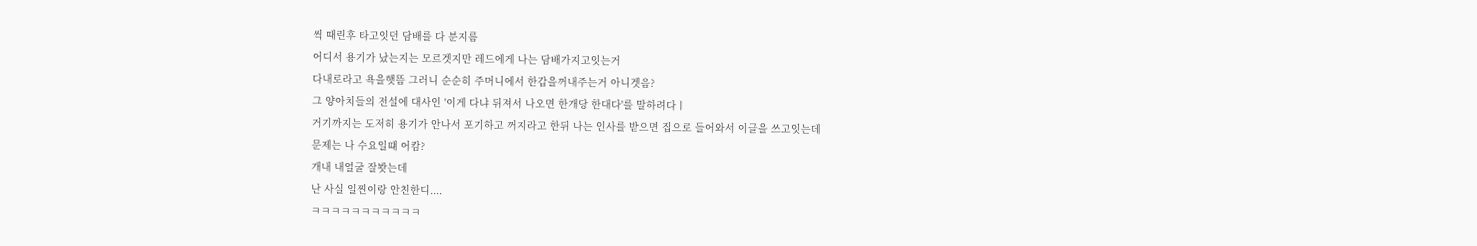씩 때린후 타고잇던 담배를 다 분지름
어디서 용기가 났는지는 모르겟지만 레드에게 나는 담배가지고잇는거
다내로라고 욕을햇뜸 그러니 순순히 주머니에서 한갑을꺼내주는거 아니겟음?
그 양아치들의 전설에 대사인 '이게 다냐 뒤져서 나오면 한개당 한대다'를 말하려다ㅣ
거기까지는 도저히 용기가 안나서 포기하고 꺼지라고 한뒤 나는 인사를 받으면 집으로 들어와서 이글을 쓰고잇는데
문제는 나 수요일떄 어캄?
개내 내얼굴 잘봣는데
난 사실 일찐이랑 안친한디....
ㅋㅋㅋㅋㅋㅋㅋㅋㅋㅋㅋ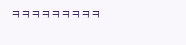ㅋㅋㅋㅋㅋㅋㅋㅋㅋ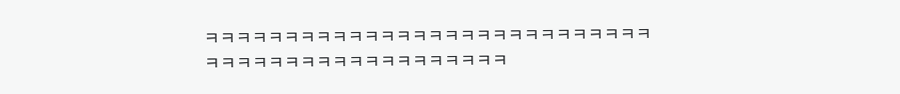ㅋㅋㅋㅋㅋㅋㅋㅋㅋㅋㅋㅋㅋㅋㅋㅋㅋㅋㅋㅋㅋㅋㅋㅋㅋㅋㅋㅋㅋㅋㅋㅋㅋㅋㅋㅋㅋㅋㅋㅋㅋㅋㅋㅋㅋㅋㅋ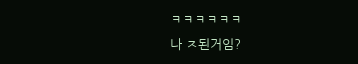ㅋㅋㅋㅋㅋㅋ
나 ㅈ된거임?